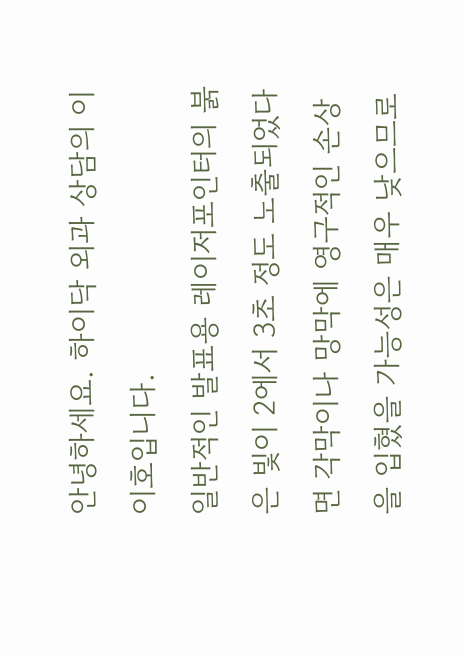안녕하세요. 하이닥 외과 상담의 이이호입니다.
일반적인 발표용 레이저포인터의 붉은 빛이 2에서 3초 정도 노출되었다면 각막이나 망막에 영구적인 손상을 입혔을 가능성은 매우 낮으므로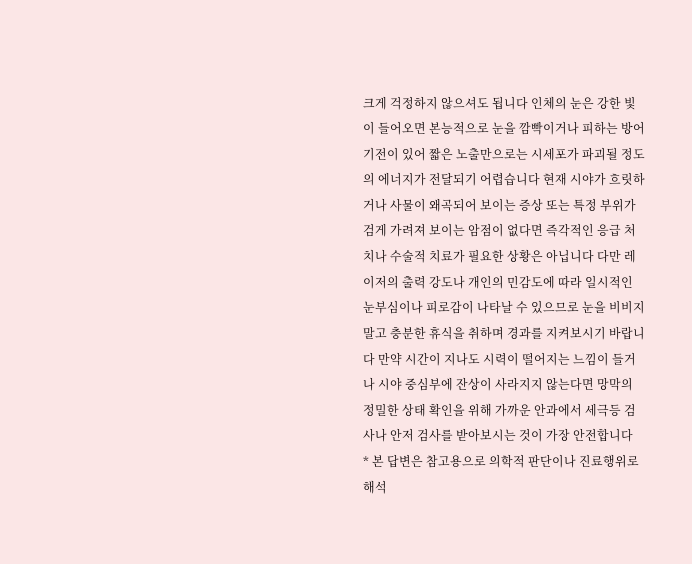크게 걱정하지 않으셔도 됩니다 인체의 눈은 강한 빛이 들어오면 본능적으로 눈을 깜빡이거나 피하는 방어 기전이 있어 짧은 노출만으로는 시세포가 파괴될 정도의 에너지가 전달되기 어렵습니다 현재 시야가 흐릿하거나 사물이 왜곡되어 보이는 증상 또는 특정 부위가 검게 가려져 보이는 암점이 없다면 즉각적인 응급 처치나 수술적 치료가 필요한 상황은 아닙니다 다만 레이저의 출력 강도나 개인의 민감도에 따라 일시적인 눈부심이나 피로감이 나타날 수 있으므로 눈을 비비지 말고 충분한 휴식을 취하며 경과를 지켜보시기 바랍니다 만약 시간이 지나도 시력이 떨어지는 느낌이 들거나 시야 중심부에 잔상이 사라지지 않는다면 망막의 정밀한 상태 확인을 위해 가까운 안과에서 세극등 검사나 안저 검사를 받아보시는 것이 가장 안전합니다
* 본 답변은 참고용으로 의학적 판단이나 진료행위로 해석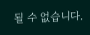될 수 없습니다.